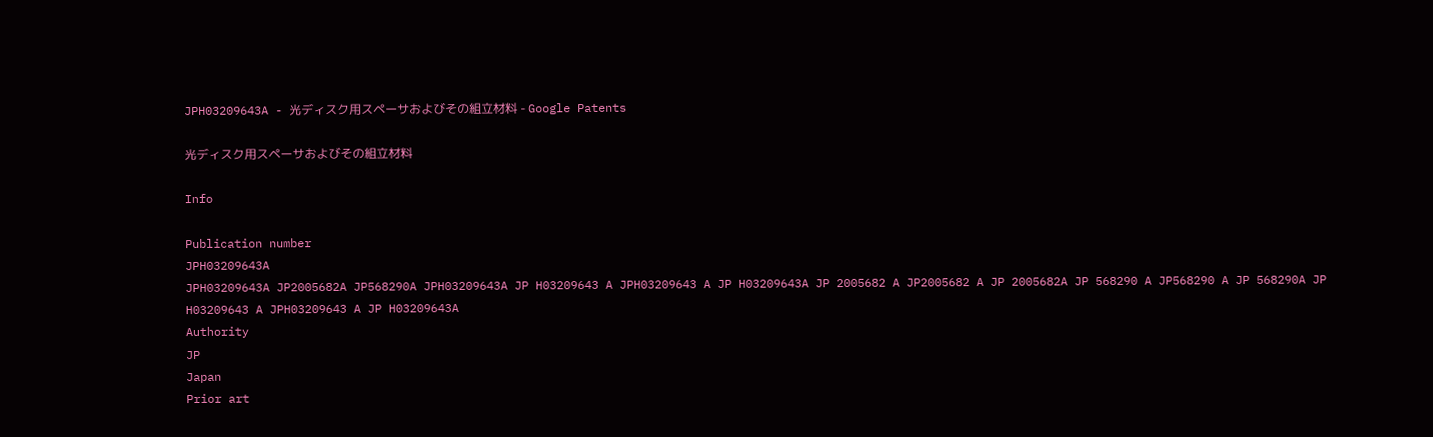JPH03209643A - 光ディスク用スペーサおよびその組立材料 - Google Patents

光ディスク用スペーサおよびその組立材料

Info

Publication number
JPH03209643A
JPH03209643A JP2005682A JP568290A JPH03209643A JP H03209643 A JPH03209643 A JP H03209643A JP 2005682 A JP2005682 A JP 2005682A JP 568290 A JP568290 A JP 568290A JP H03209643 A JPH03209643 A JP H03209643A
Authority
JP
Japan
Prior art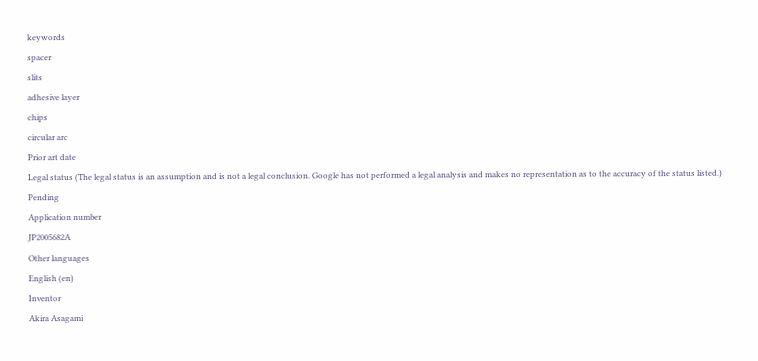keywords
spacer
slits
adhesive layer
chips
circular arc
Prior art date
Legal status (The legal status is an assumption and is not a legal conclusion. Google has not performed a legal analysis and makes no representation as to the accuracy of the status listed.)
Pending
Application number
JP2005682A
Other languages
English (en)
Inventor
Akira Asagami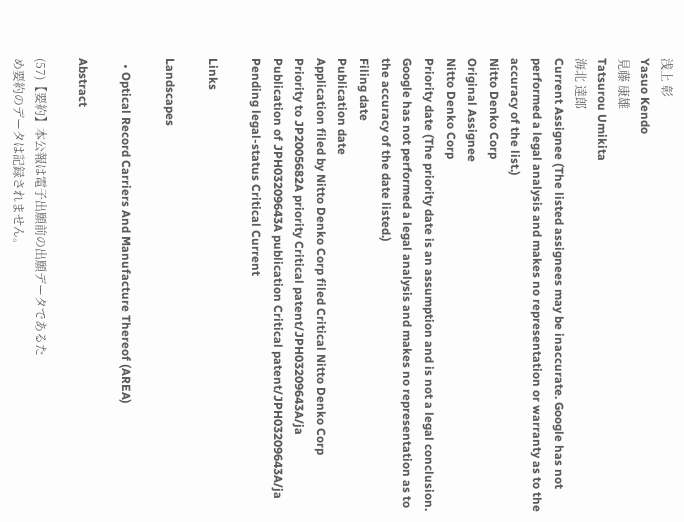浅上 彰
Yasuo Kendo
見藤 康雄
Tatsurou Umikita
海北 達郎
Current Assignee (The listed assignees may be inaccurate. Google has not performed a legal analysis and makes no representation or warranty as to the accuracy of the list.)
Nitto Denko Corp
Original Assignee
Nitto Denko Corp
Priority date (The priority date is an assumption and is not a legal conclusion. Google has not performed a legal analysis and makes no representation as to the accuracy of the date listed.)
Filing date
Publication date
Application filed by Nitto Denko Corp filed Critical Nitto Denko Corp
Priority to JP2005682A priority Critical patent/JPH03209643A/ja
Publication of JPH03209643A publication Critical patent/JPH03209643A/ja
Pending legal-status Critical Current

Links

Landscapes

  • Optical Record Carriers And Manufacture Thereof (AREA)

Abstract

(57)【要約】本公報は電子出願前の出願データであるた
め要約のデータは記録されません。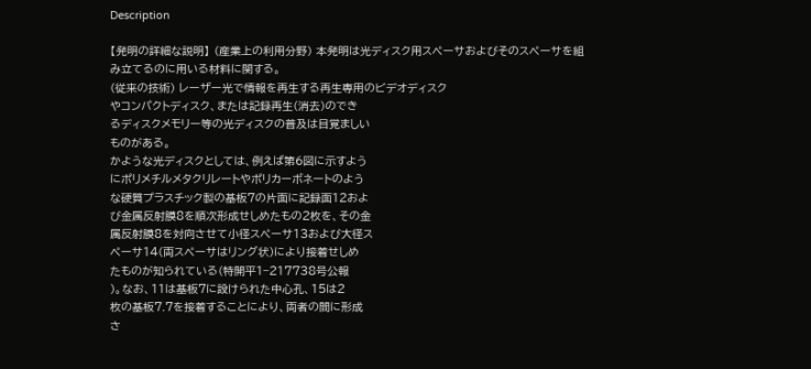Description

【発明の詳細な説明】 (産業上の利用分野) 本発明は光ディスク用スペーサおよびそのスペーサを組
み立てるのに用いる材料に関する。
(従来の技術) レーザー光で情報を再生する再生専用のビデオディスク
やコンパクトディスク、または記録再生(消去)のでき
るディスクメモリー等の光ディスクの普及は目覚ましい
ものがある。
かような光ディスクとしては、例えば第6図に示すよう
にポリメチルメタクリレートやポリカーボネートのよう
な硬質プラスチック製の基板7の片面に記録面12およ
び金属反射膜8を順次形成せしめたもの2枚を、その金
属反射膜8を対向させて小径スペーサ13および大径ス
ペーサ14(両スペーサはリング状)により接着せしめ
たものが知られている(特開平1−217738号公報
)。なお、11は基板7に設けられた中心孔、15は2
枚の基板7.7を接着することにより、両者の間に形成
さ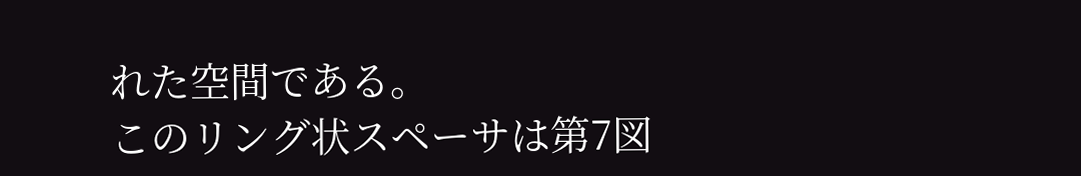れた空間である。
このリング状スペーサは第7図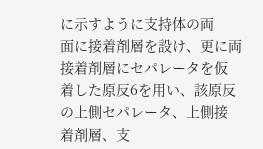に示すように支持体の両
面に接着剤層を設け、更に両接着剤層にセパレータを仮
着した原反6を用い、該原反の上側セパレータ、上側接
着剤層、支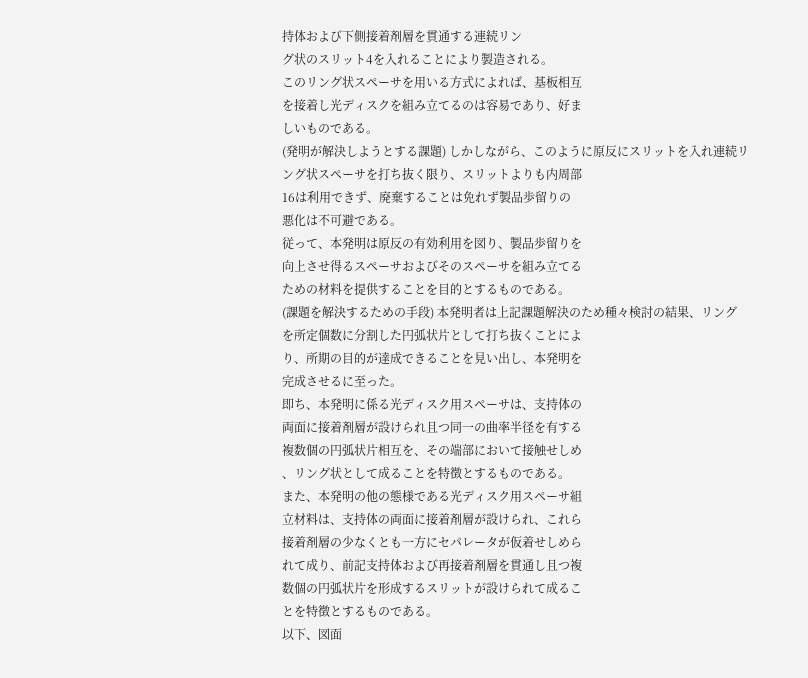持体および下側接着剤層を貫通する連続リン
グ状のスリット4を入れることにより製造される。
このリング状スペーサを用いる方式によれば、基板相互
を接着し光ディスクを組み立てるのは容易であり、好ま
しいものである。
(発明が解決しようとする課題) しかしながら、このように原反にスリットを入れ連続リ
ング状スペーサを打ち抜く限り、スリットよりも内周部
16は利用できず、廃棄することは免れず製品歩留りの
悪化は不可避である。
従って、本発明は原反の有効利用を図り、製品歩留りを
向上させ得るスペーサおよびそのスペーサを組み立てる
ための材料を提供することを目的とするものである。
(課題を解決するための手段) 本発明者は上記課題解決のため種々検討の結果、リング
を所定個数に分割した円弧状片として打ち抜くことによ
り、所期の目的が達成できることを見い出し、本発明を
完成させるに至った。
即ち、本発明に係る光ディスク用スペーサは、支持体の
両面に接着剤層が設けられ且つ同一の曲率半径を有する
複数個の円弧状片相互を、その端部において接触せしめ
、リング状として成ることを特徴とするものである。
また、本発明の他の態様である光ディスク用スペーサ組
立材料は、支持体の両面に接着剤層が設けられ、これら
接着剤層の少なくとも一方にセパレータが仮着せしめら
れて成り、前記支持体および再接着剤層を貫通し且つ複
数個の円弧状片を形成するスリットが設けられて成るこ
とを特徴とするものである。
以下、図面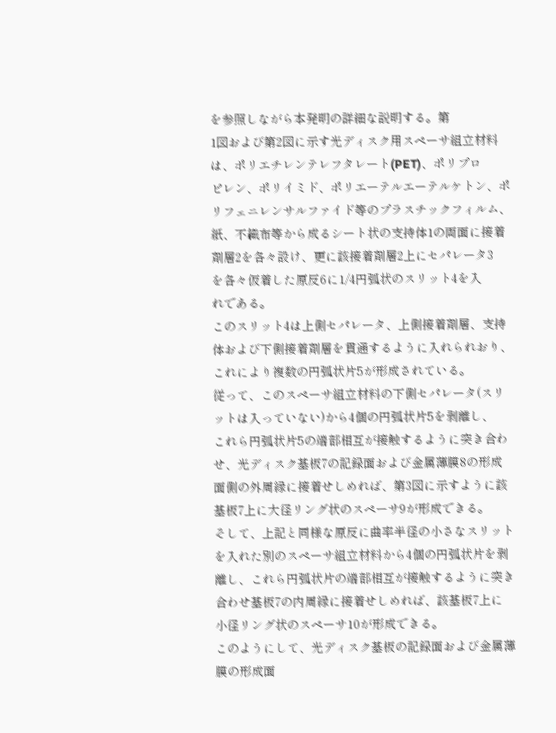を参照しながら本発明の詳細な説明する。第
1図および第2図に示す光ディスク用スペーサ組立材料
は、ポリエチレンテレフタレート(PET)、ポリプロ
ピレン、ポリイミド、ポリエーテルエーテルケトン、ポ
リフェニレンサルファイド等のプラスチックフィルム、
紙、不織布等から成るシート状の支持体1の両面に接着
剤層2を各々設け、更に該接着剤層2上にセパレータ3
を各々仮着した原反6に1/4円弧状のスリット4を入
れである。
このスリット4は上側セパレータ、上側接着剤層、支持
体および下側接着剤層を貫通するように入れられおり、
これにより複数の円弧状片5が形成されている。
従って、このスペーサ組立材料の下側セパレータ(スリ
ットは入っていない)から4個の円弧状片5を剥離し、
これら円弧状片5の端部相互が接触するように突き合わ
せ、光ディスク基板7の記録面および金属薄膜8の形成
面側の外周縁に接着せしめれば、第3図に示すように該
基板7上に大径リング状のスペーサ9が形成できる。
そして、上記と同様な原反に曲率半径の小さなスリット
を入れた別のスペーサ組立材料から4個の円弧状片を剥
離し、これら円弧状片の端部相互が接触するように突き
合わせ基板7の内周縁に接着せしめれば、該基板7上に
小径リング状のスペーサ10が形成できる。
このようにして、光ディスク基板の記録面および金属薄
膜の形成面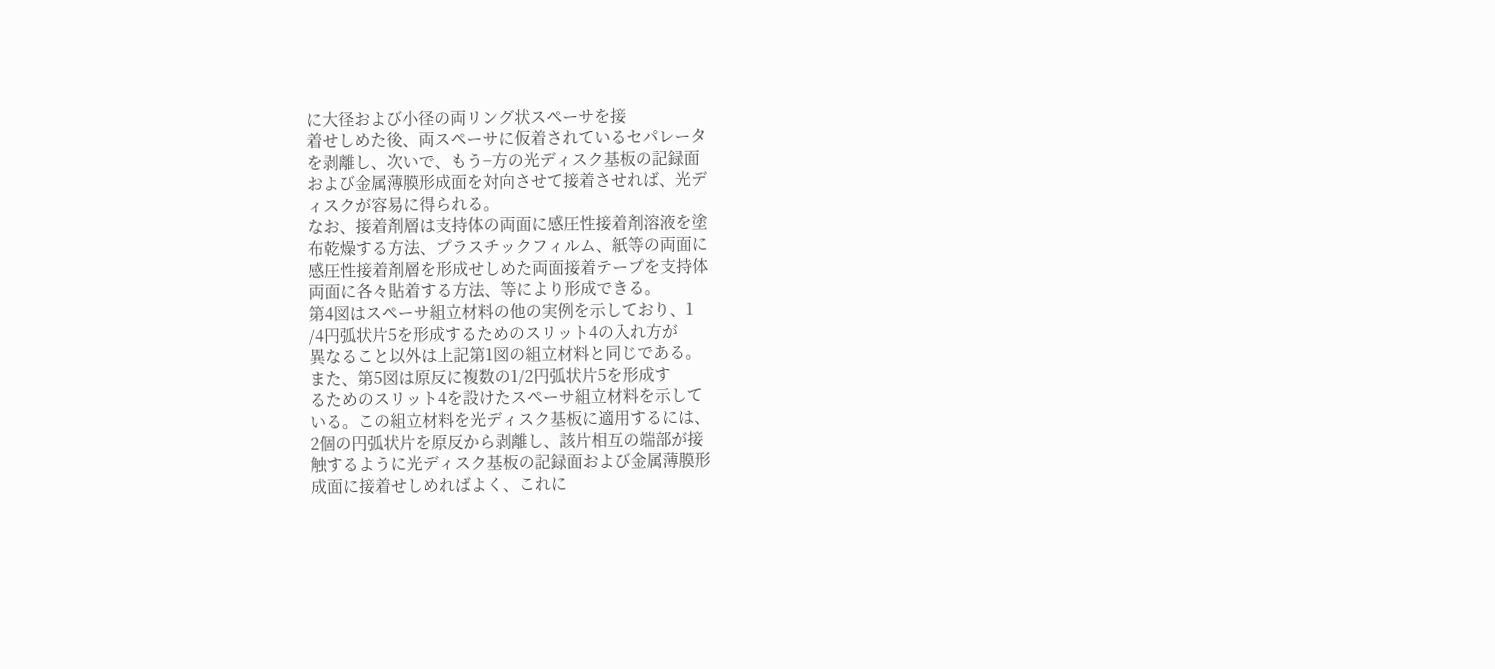に大径および小径の両リング状スペーサを接
着せしめた後、両スペーサに仮着されているセパレータ
を剥離し、次いで、もう−方の光ディスク基板の記録面
および金属薄膜形成面を対向させて接着させれば、光デ
ィスクが容易に得られる。
なお、接着剤層は支持体の両面に感圧性接着剤溶液を塗
布乾燥する方法、プラスチックフィルム、紙等の両面に
感圧性接着剤層を形成せしめた両面接着テープを支持体
両面に各々貼着する方法、等により形成できる。
第4図はスペーサ組立材料の他の実例を示しており、1
/4円弧状片5を形成するためのスリット4の入れ方が
異なること以外は上記第1図の組立材料と同じである。
また、第5図は原反に複数の1/2円弧状片5を形成す
るためのスリット4を設けたスペーサ組立材料を示して
いる。この組立材料を光ディスク基板に適用するには、
2個の円弧状片を原反から剥離し、該片相互の端部が接
触するように光ディスク基板の記録面および金属薄膜形
成面に接着せしめればよく、これに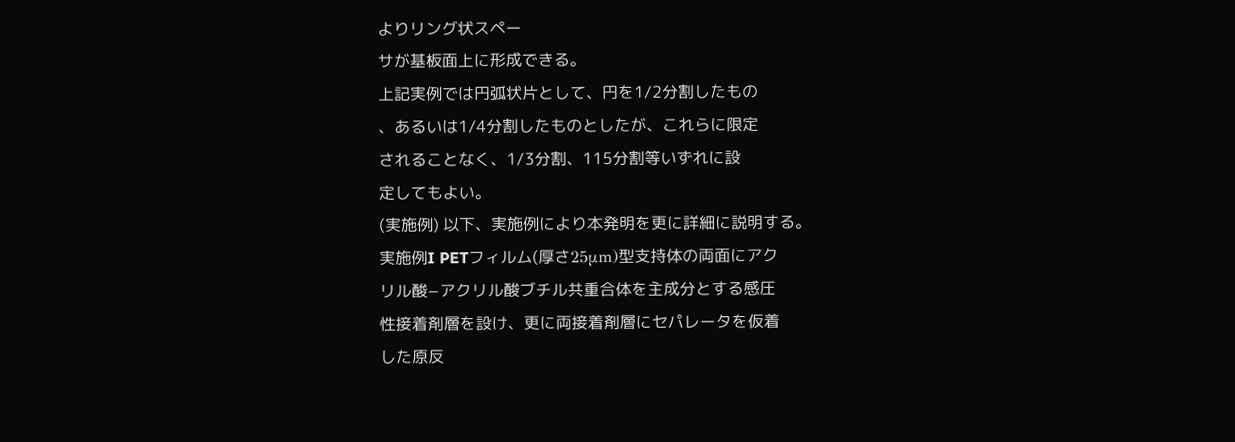よりリング状スペー
サが基板面上に形成できる。
上記実例では円弧状片として、円を1/2分割したもの
、あるいは1/4分割したものとしたが、これらに限定
されることなく、1/3分割、115分割等いずれに設
定してもよい。
(実施例) 以下、実施例により本発明を更に詳細に説明する。
実施例I PETフィルム(厚さ25μm)型支持体の両面にアク
リル酸−アクリル酸ブチル共重合体を主成分とする感圧
性接着剤層を設け、更に両接着剤層にセパレータを仮着
した原反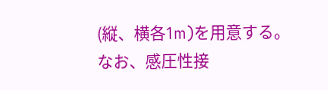(縦、横各1m)を用意する。
なお、感圧性接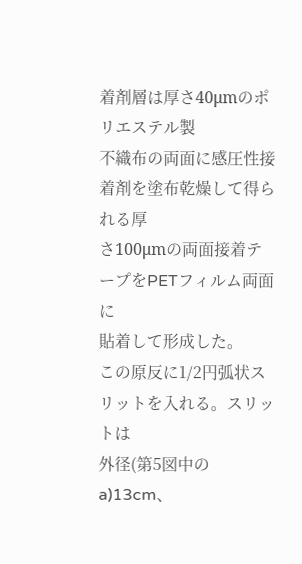着剤層は厚さ40μmのポリエステル製
不織布の両面に感圧性接着剤を塗布乾燥して得られる厚
さ100μmの両面接着テープをPETフィルム両面に
貼着して形成した。
この原反に1/2円弧状スリットを入れる。スリットは
外径(第5図中のa)13cm、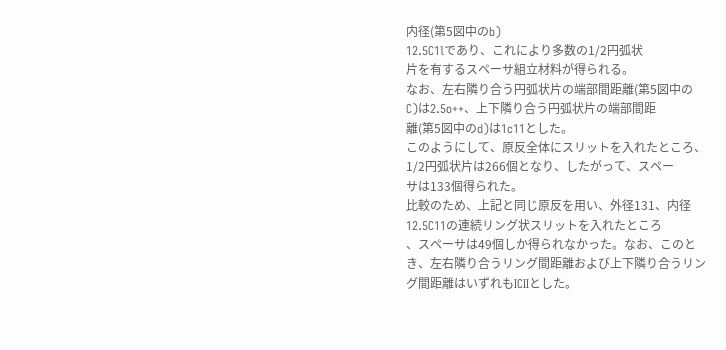内径(第5図中のb)
12.5C1lであり、これにより多数の1/2円弧状
片を有するスペーサ組立材料が得られる。
なお、左右隣り合う円弧状片の端部間距離(第5図中の
C)は2.5o++、上下隣り合う円弧状片の端部間距
離(第5図中のd)は1c11とした。
このようにして、原反全体にスリットを入れたところ、
1/2円弧状片は266個となり、したがって、スペー
サは133個得られた。
比較のため、上記と同じ原反を用い、外径131、内径
12.5C11の連続リング状スリットを入れたところ
、スペーサは49個しか得られなかった。なお、このと
き、左右隣り合うリング間距離および上下隣り合うリン
グ間距離はいずれもICIIとした。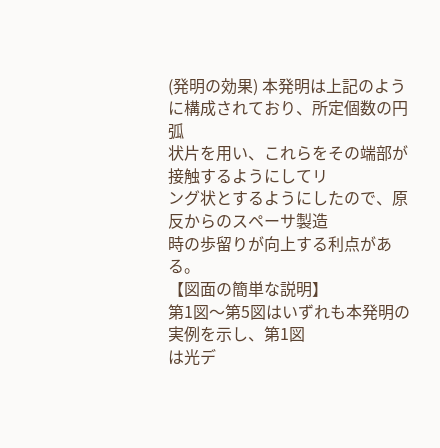(発明の効果) 本発明は上記のように構成されており、所定個数の円弧
状片を用い、これらをその端部が接触するようにしてリ
ング状とするようにしたので、原反からのスペーサ製造
時の歩留りが向上する利点がある。
【図面の簡単な説明】
第1図〜第5図はいずれも本発明の実例を示し、第1図
は光デ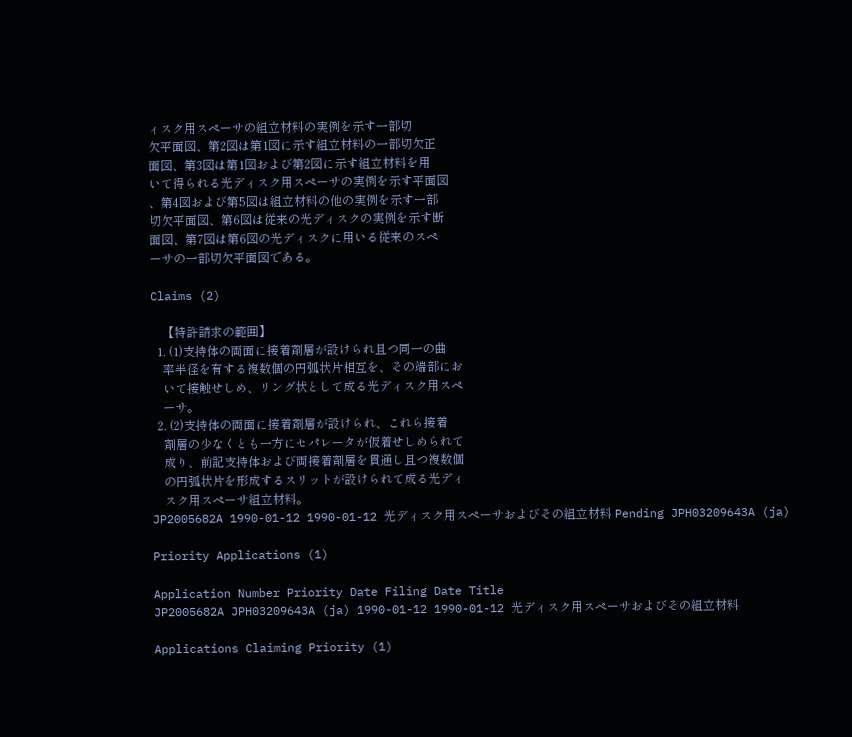ィスク用スペーサの組立材料の実例を示す一部切
欠平面図、第2図は第1図に示す組立材料の一部切欠正
面図、第3図は第1図および第2図に示す組立材料を用
いて得られる光ディスク用スペーサの実例を示す平面図
、第4図および第5図は組立材料の他の実例を示す一部
切欠平面図、第6図は従来の光ディスクの実例を示す断
面図、第7図は第6図の光ディスクに用いる従来のスペ
ーサの一部切欠平面図である。

Claims (2)

    【特許請求の範囲】
  1. (1)支持体の両面に接着剤層が設けられ且つ同一の曲
    率半径を有する複数個の円弧状片相互を、その端部にお
    いて接触せしめ、リング状として成る光ディスク用スペ
    ーサ。
  2. (2)支持体の両面に接着剤層が設けられ、これら接着
    剤層の少なくとも一方にセパレータが仮着せしめられて
    成り、前記支持体および両接着剤層を貫通し且つ複数個
    の円弧状片を形成するスリットが設けられて成る光ディ
    スク用スペーサ組立材料。
JP2005682A 1990-01-12 1990-01-12 光ディスク用スペーサおよびその組立材料 Pending JPH03209643A (ja)

Priority Applications (1)

Application Number Priority Date Filing Date Title
JP2005682A JPH03209643A (ja) 1990-01-12 1990-01-12 光ディスク用スペーサおよびその組立材料

Applications Claiming Priority (1)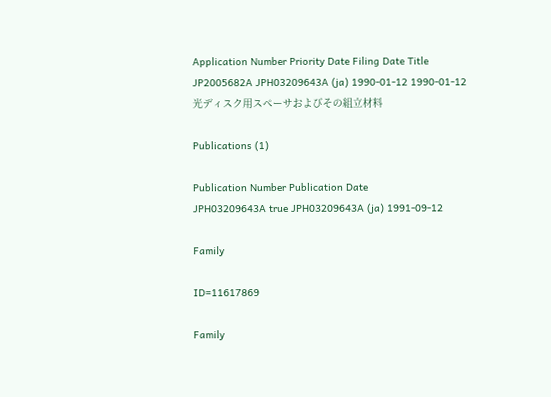Application Number Priority Date Filing Date Title
JP2005682A JPH03209643A (ja) 1990-01-12 1990-01-12 光ディスク用スペーサおよびその組立材料

Publications (1)

Publication Number Publication Date
JPH03209643A true JPH03209643A (ja) 1991-09-12

Family

ID=11617869

Family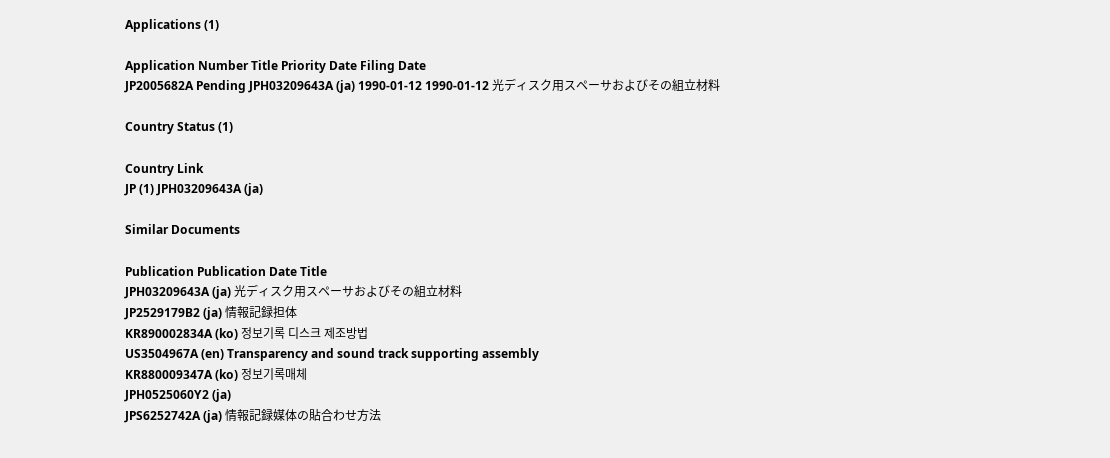Applications (1)

Application Number Title Priority Date Filing Date
JP2005682A Pending JPH03209643A (ja) 1990-01-12 1990-01-12 光ディスク用スペーサおよびその組立材料

Country Status (1)

Country Link
JP (1) JPH03209643A (ja)

Similar Documents

Publication Publication Date Title
JPH03209643A (ja) 光ディスク用スペーサおよびその組立材料
JP2529179B2 (ja) 情報記録担体
KR890002834A (ko) 정보기록 디스크 제조방법
US3504967A (en) Transparency and sound track supporting assembly
KR880009347A (ko) 정보기록매체
JPH0525060Y2 (ja)
JPS6252742A (ja) 情報記録媒体の貼合わせ方法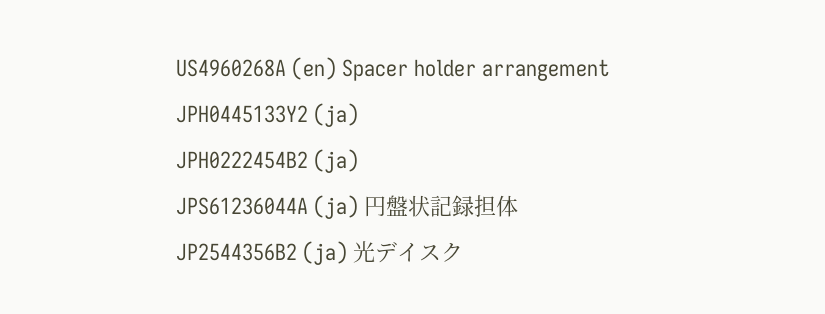US4960268A (en) Spacer holder arrangement
JPH0445133Y2 (ja)
JPH0222454B2 (ja)
JPS61236044A (ja) 円盤状記録担体
JP2544356B2 (ja) 光デイスク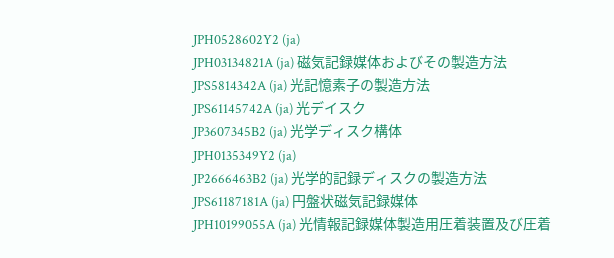JPH0528602Y2 (ja)
JPH03134821A (ja) 磁気記録媒体およびその製造方法
JPS5814342A (ja) 光記憶素子の製造方法
JPS61145742A (ja) 光デイスク
JP3607345B2 (ja) 光学ディスク構体
JPH0135349Y2 (ja)
JP2666463B2 (ja) 光学的記録ディスクの製造方法
JPS61187181A (ja) 円盤状磁気記録媒体
JPH10199055A (ja) 光情報記録媒体製造用圧着装置及び圧着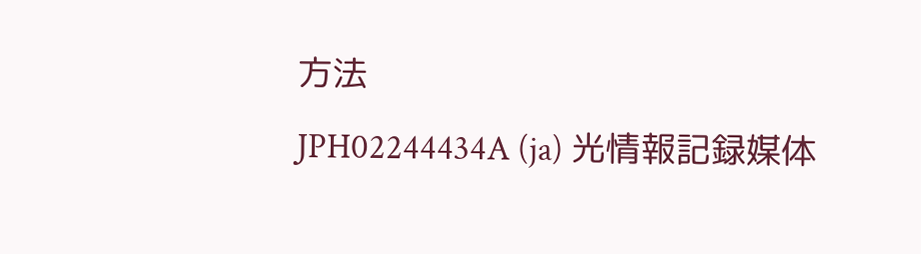方法
JPH02244434A (ja) 光情報記録媒体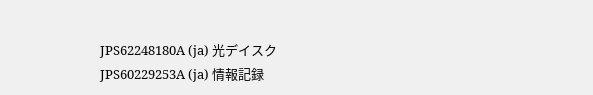JPS62248180A (ja) 光デイスク
JPS60229253A (ja) 情報記録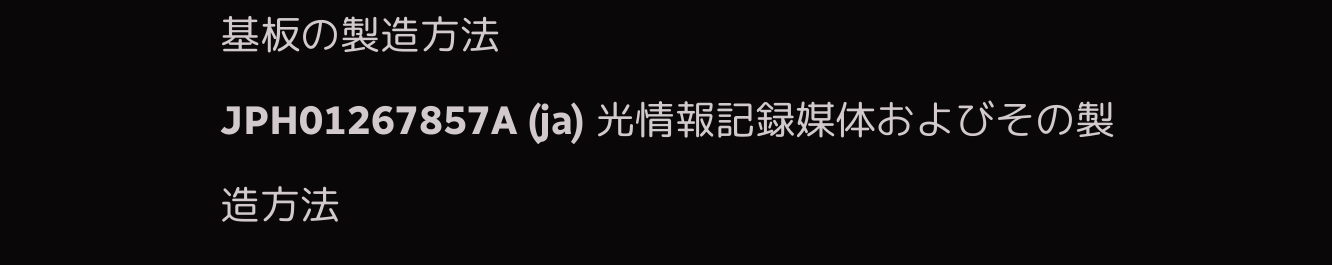基板の製造方法
JPH01267857A (ja) 光情報記録媒体およびその製造方法